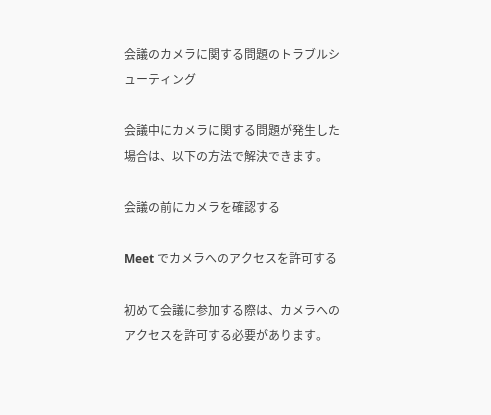会議のカメラに関する問題のトラブルシューティング

会議中にカメラに関する問題が発生した場合は、以下の方法で解決できます。

会議の前にカメラを確認する

Meet でカメラへのアクセスを許可する

初めて会議に参加する際は、カメラへのアクセスを許可する必要があります。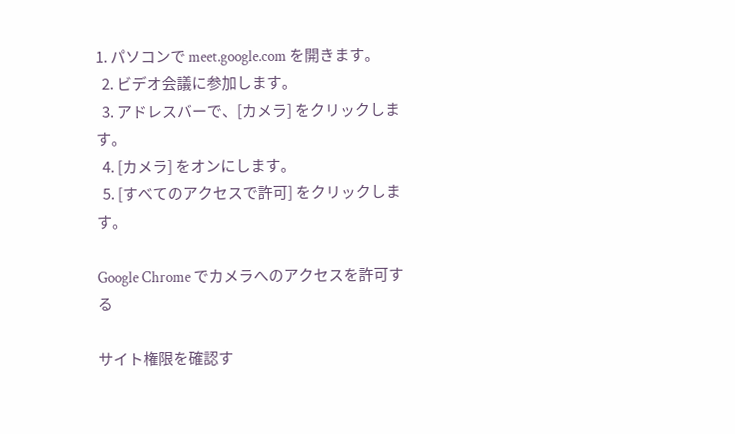1. パソコンで meet.google.com を開きます。
  2. ビデオ会議に参加します。
  3. アドレスバーで、[カメラ] をクリックします。
  4. [カメラ] をオンにします。
  5. [すべてのアクセスで許可] をクリックします。

Google Chrome でカメラへのアクセスを許可する

サイト権限を確認す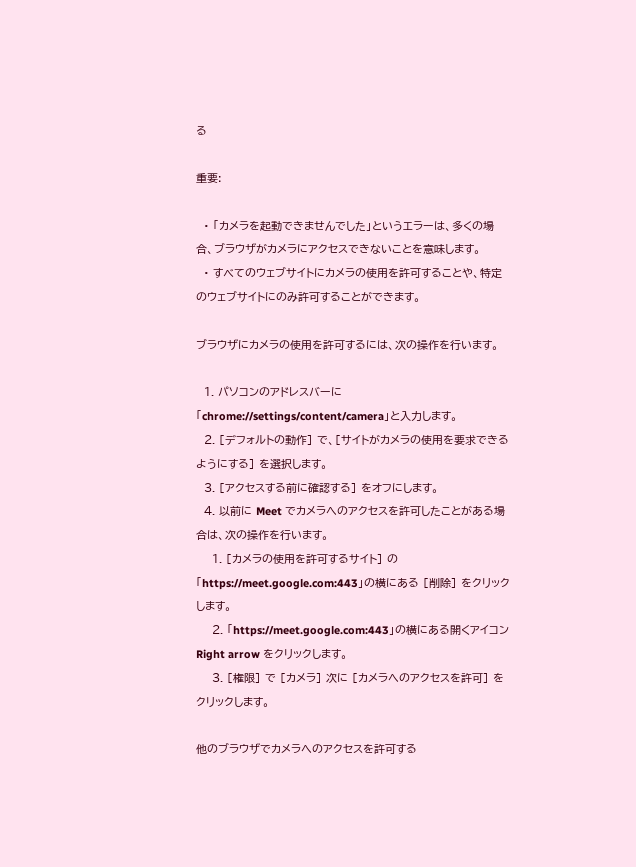る

重要:

  • 「カメラを起動できませんでした」というエラーは、多くの場合、ブラウザがカメラにアクセスできないことを意味します。
  • すべてのウェブサイトにカメラの使用を許可することや、特定のウェブサイトにのみ許可することができます。

ブラウザにカメラの使用を許可するには、次の操作を行います。

  1. パソコンのアドレスバーに「chrome://settings/content/camera」と入力します。
  2. [デフォルトの動作] で、[サイトがカメラの使用を要求できるようにする] を選択します。
  3. [アクセスする前に確認する] をオフにします。
  4. 以前に Meet でカメラへのアクセスを許可したことがある場合は、次の操作を行います。
    1. [カメラの使用を許可するサイト] の「https://meet.google.com:443」の横にある [削除] をクリックします。
    2. 「https://meet.google.com:443」の横にある開くアイコン Right arrow をクリックします。
    3. [権限] で [カメラ] 次に [カメラへのアクセスを許可] をクリックします。

他のブラウザでカメラへのアクセスを許可する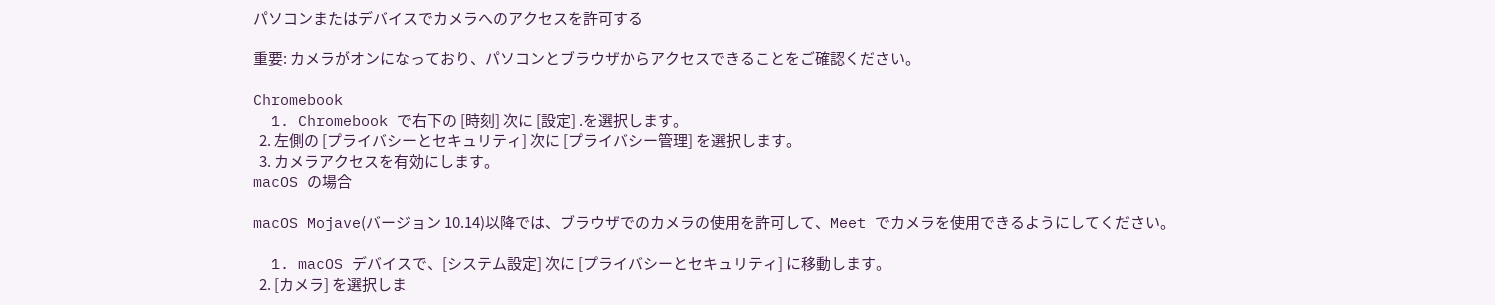パソコンまたはデバイスでカメラへのアクセスを許可する

重要: カメラがオンになっており、パソコンとブラウザからアクセスできることをご確認ください。

Chromebook
  1. Chromebook で右下の [時刻] 次に [設定] .を選択します。
  2. 左側の [プライバシーとセキュリティ] 次に [プライバシー管理] を選択します。
  3. カメラアクセスを有効にします。
macOS の場合

macOS Mojave(バージョン 10.14)以降では、ブラウザでのカメラの使用を許可して、Meet でカメラを使用できるようにしてください。

  1. macOS デバイスで、[システム設定] 次に [プライバシーとセキュリティ] に移動します。
  2. [カメラ] を選択しま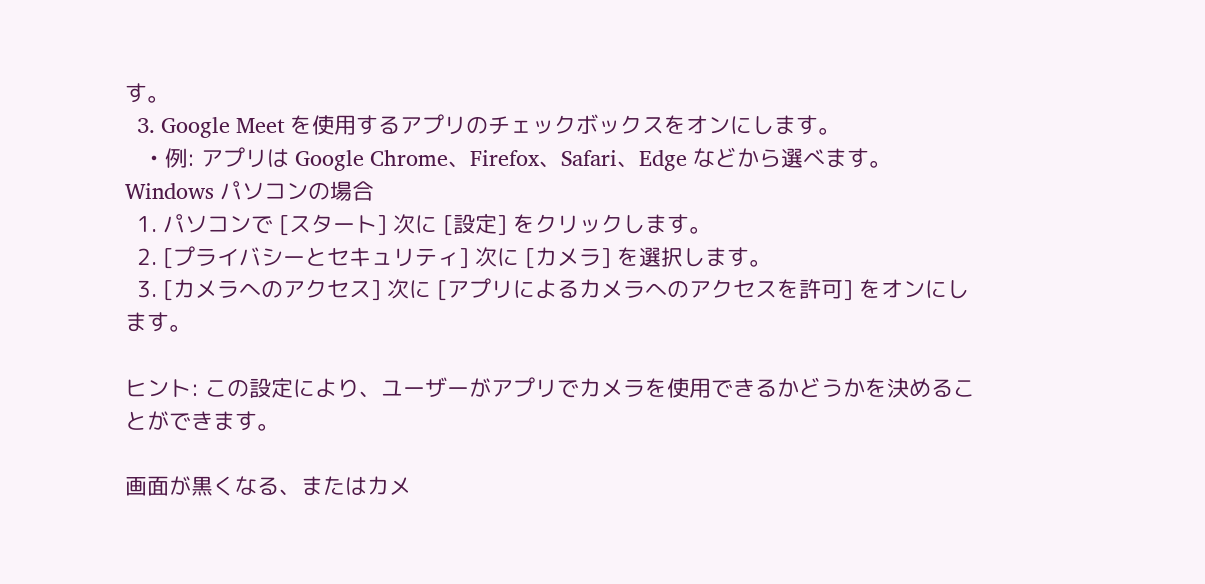す。
  3. Google Meet を使用するアプリのチェックボックスをオンにします。
    • 例: アプリは Google Chrome、Firefox、Safari、Edge などから選べます。
Windows パソコンの場合
  1. パソコンで [スタート] 次に [設定] をクリックします。
  2. [プライバシーとセキュリティ] 次に [カメラ] を選択します。
  3. [カメラへのアクセス] 次に [アプリによるカメラへのアクセスを許可] をオンにします。

ヒント: この設定により、ユーザーがアプリでカメラを使用できるかどうかを決めることができます。

画面が黒くなる、またはカメ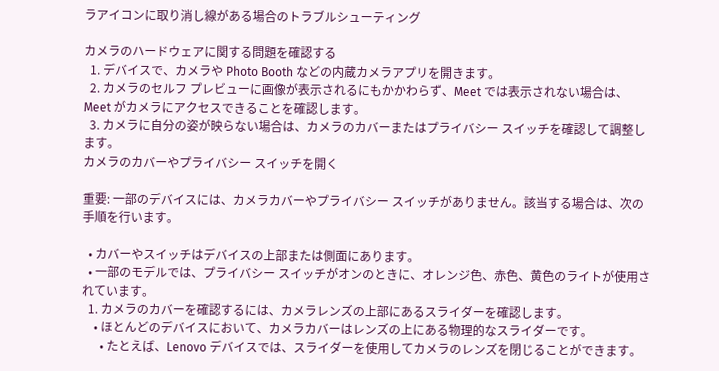ラアイコンに取り消し線がある場合のトラブルシューティング

カメラのハードウェアに関する問題を確認する
  1. デバイスで、カメラや Photo Booth などの内蔵カメラアプリを開きます。
  2. カメラのセルフ プレビューに画像が表示されるにもかかわらず、Meet では表示されない場合は、Meet がカメラにアクセスできることを確認します。
  3. カメラに自分の姿が映らない場合は、カメラのカバーまたはプライバシー スイッチを確認して調整します。
カメラのカバーやプライバシー スイッチを開く

重要: 一部のデバイスには、カメラカバーやプライバシー スイッチがありません。該当する場合は、次の手順を行います。

  • カバーやスイッチはデバイスの上部または側面にあります。
  • 一部のモデルでは、プライバシー スイッチがオンのときに、オレンジ色、赤色、黄色のライトが使用されています。
  1. カメラのカバーを確認するには、カメラレンズの上部にあるスライダーを確認します。
    • ほとんどのデバイスにおいて、カメラカバーはレンズの上にある物理的なスライダーです。
      • たとえば、Lenovo デバイスでは、スライダーを使用してカメラのレンズを閉じることができます。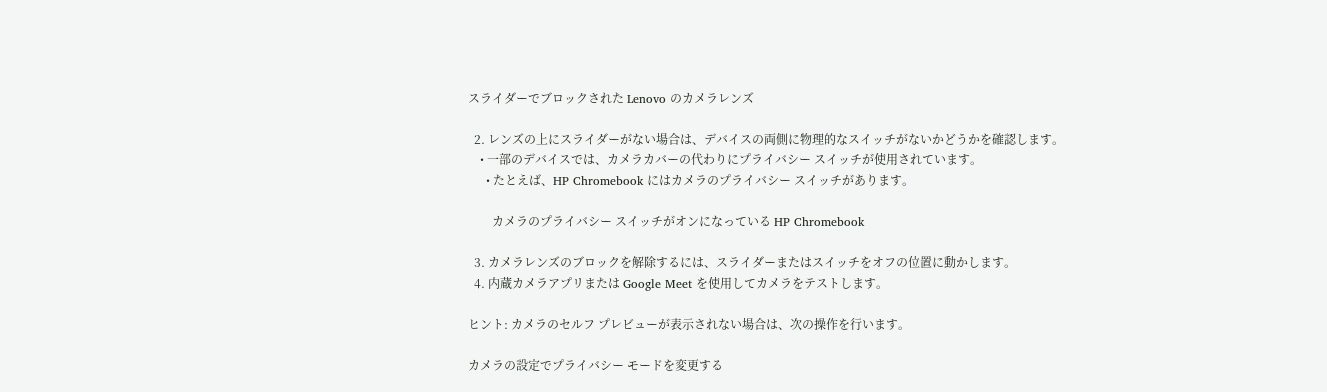スライダーでブロックされた Lenovo のカメラレンズ

  2. レンズの上にスライダーがない場合は、デバイスの両側に物理的なスイッチがないかどうかを確認します。
    • 一部のデバイスでは、カメラカバーの代わりにプライバシー スイッチが使用されています。
      • たとえば、HP Chromebook にはカメラのプライバシー スイッチがあります。

        カメラのプライバシー スイッチがオンになっている HP Chromebook

  3. カメラレンズのブロックを解除するには、スライダーまたはスイッチをオフの位置に動かします。
  4. 内蔵カメラアプリまたは Google Meet を使用してカメラをテストします。

ヒント: カメラのセルフ プレビューが表示されない場合は、次の操作を行います。

カメラの設定でプライバシー モードを変更する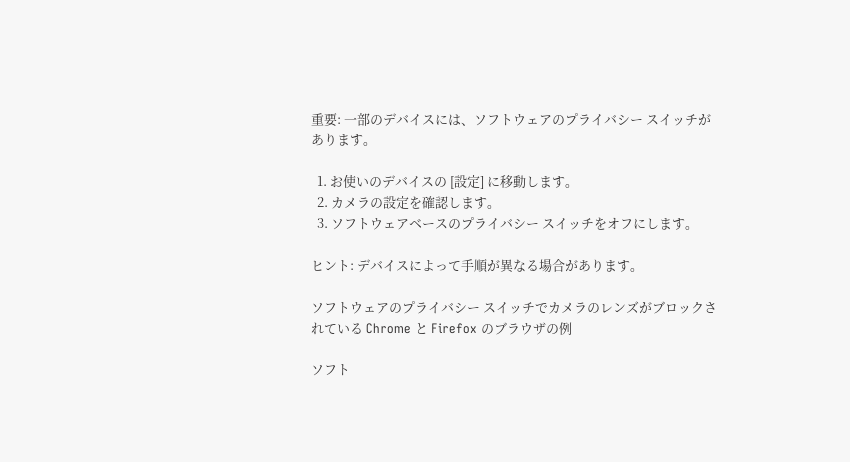重要: 一部のデバイスには、ソフトウェアのプライバシー スイッチがあります。

  1. お使いのデバイスの [設定] に移動します。
  2. カメラの設定を確認します。
  3. ソフトウェアベースのプライバシー スイッチをオフにします。

ヒント: デバイスによって手順が異なる場合があります。

ソフトウェアのプライバシー スイッチでカメラのレンズがブロックされている Chrome と Firefox のブラウザの例

ソフト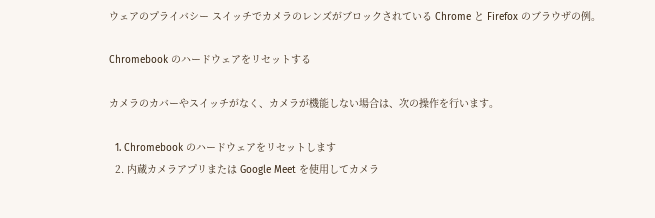ウェアのプライバシー スイッチでカメラのレンズがブロックされている Chrome と Firefox のブラウザの例。

Chromebook のハードウェアをリセットする

カメラのカバーやスイッチがなく、カメラが機能しない場合は、次の操作を行います。

  1. Chromebook のハードウェアをリセットします
  2. 内蔵カメラアプリまたは Google Meet を使用してカメラ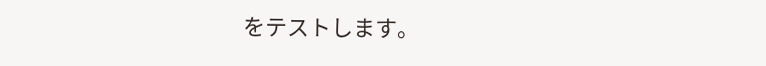をテストします。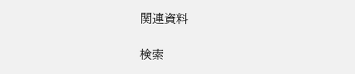関連資料

検索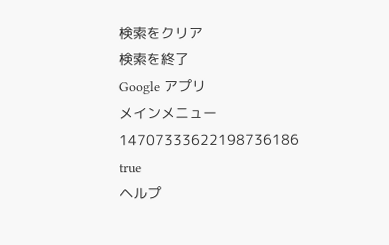検索をクリア
検索を終了
Google アプリ
メインメニュー
14707333622198736186
true
ヘルプ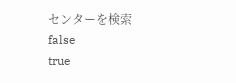センターを検索
false
true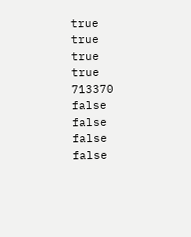true
true
true
true
713370
false
false
false
false